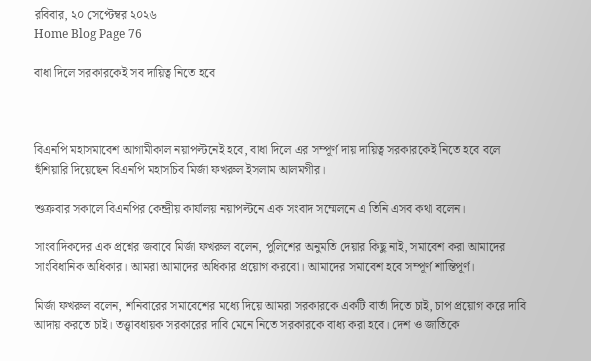রবিবার, ২০ সেপ্টেম্বর ২০২৬
Home Blog Page 76

বাধা দিলে সরকারকেই সব দায়িত্ব নিতে হবে



বিএনপি মহাসমাবেশ আগামীকাল নয়াপল্টনেই হবে, বাধা দিলে এর সম্পূর্ণ দায় দায়িত্ব সরকারকেই নিতে হবে বলে হুঁশিয়ারি দিয়েছেন বিএনপি মহাসচিব মির্জা ফখরুল ইসলাম আলমগীর।

শুক্রবার সকালে বিএনপির কেন্দ্রীয় কার্যালয় নয়াপল্টনে এক সংবাদ সম্মেলনে এ তিনি এসব কথা বলেন।

সাংবাদিকদের এক প্রশ্নের জবাবে মির্জা ফখরুল বলেন, পুলিশের অনুমতি দেয়ার কিছু নাই, সমাবেশ করা আমাদের সাংবিধানিক অধিকার। আমরা আমাদের অধিকার প্রয়োগ করবো। আমাদের সমাবেশ হবে সম্পূর্ণ শান্তিপূর্ণ।

মির্জা ফখরুল বলেন, শনিবারের সমাবেশের মধ্যে দিয়ে আমরা সরকারকে একটি বার্তা দিতে চাই, চাপ প্রয়োগ করে দাবি আদায় করতে চাই। তত্ত্বাবধায়ক সরকারের দাবি মেনে নিতে সরকারকে বাধ্য করা হবে। দেশ ও জাতিকে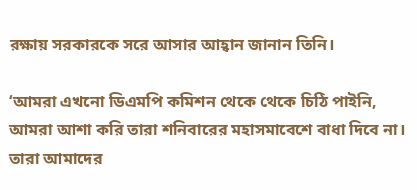রক্ষায় সরকারকে সরে আসার আহ্বান জানান তিনি।

‘আমরা এখনো ডিএমপি কমিশন থেকে থেকে চিঠি পাইনি, আমরা আশা করি তারা শনিবারের মহাসমাবেশে বাধা দিবে না। তারা আমাদের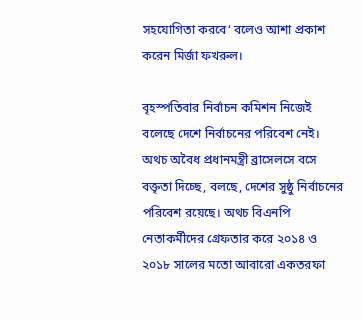সহযোগিতা করবে‘ বলেও আশা প্রকাশ করেন মির্জা ফখরুল।

বৃহস্পতিবার নির্বাচন কমিশন নিজেই বলেছে দেশে নির্বাচনের পরিবেশ নেই। অথচ অবৈধ প্রধানমন্ত্রী ব্রাসেলসে বসে বক্তৃতা দিচ্ছে, বলছে, দেশের সুষ্ঠু নির্বাচনের পরিবেশ রয়েছে। অথচ বিএনপি নেতাকর্মীদের গ্রেফতার করে ২০১৪ ও ২০১৮ সালের মতো আবারো একতরফা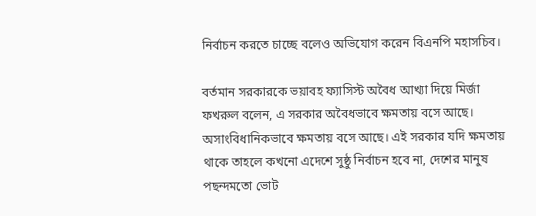নির্বাচন করতে চাচ্ছে বলেও অভিযোগ করেন বিএনপি মহাসচিব।

বর্তমান সরকারকে ভয়াবহ ফ্যাসিস্ট অবৈধ আখ্যা দিয়ে মির্জা ফখরুল বলেন, এ সরকার অবৈধভাবে ক্ষমতায় বসে আছে। অসাংবিধানিকভাবে ক্ষমতায় বসে আছে। এই সরকার যদি ক্ষমতায় থাকে তাহলে কখনো এদেশে সুষ্ঠু নির্বাচন হবে না, দেশের মানুষ পছন্দমতো ভোট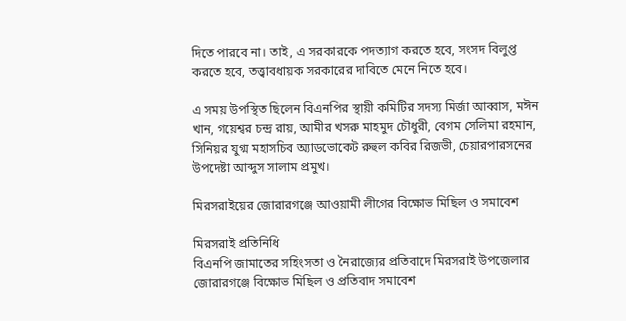দিতে পারবে না। তাই, এ সরকারকে পদত্যাগ করতে হবে, সংসদ বিলুপ্ত করতে হবে, তত্ত্বাবধায়ক সরকারের দাবিতে মেনে নিতে হবে।

এ সময় উপস্থিত ছিলেন বিএনপির স্থায়ী কমিটির সদস্য মির্জা আব্বাস, মঈন খান, গয়েশ্বর চন্দ্র রায়, আমীর খসরু মাহমুদ চৌধুরী, বেগম সেলিমা রহমান, সিনিয়র যুগ্ম মহাসচিব অ্যাডভোকেট রুহুল কবির রিজভী, চেয়ারপারসনের উপদেষ্টা আব্দুস সালাম প্রমুখ।

মিরসরাইয়ের জোরারগঞ্জে আওয়ামী লীগের বিক্ষোভ মিছিল ও সমাবেশ

মিরসরাই প্রতিনিধি
বিএনপি জামাতের সহিংসতা ও নৈরাজ্যের প্রতিবাদে মিরসরাই উপজেলার জোরারগঞ্জে বিক্ষোভ মিছিল ও প্রতিবাদ সমাবেশ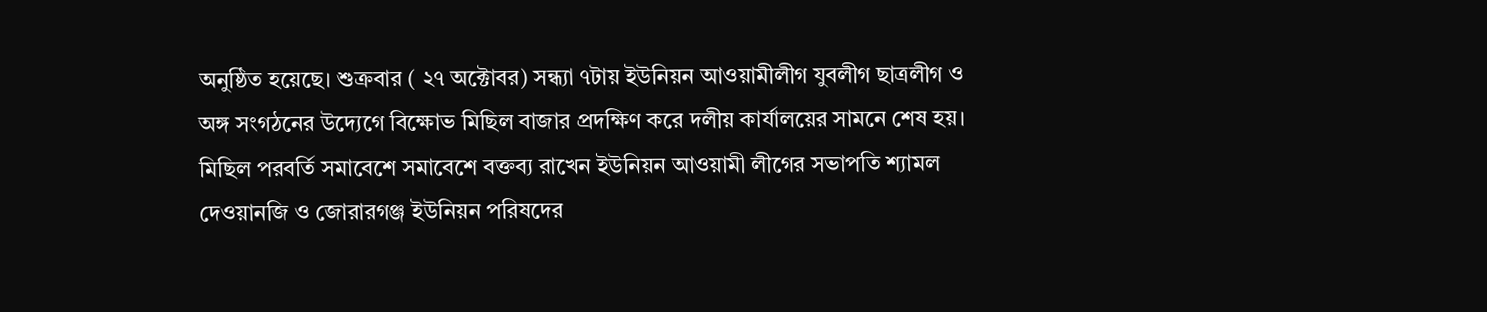অনুষ্ঠিত হয়েছে। শুক্রবার ( ২৭ অক্টোবর) সন্ধ্যা ৭টায় ইউনিয়ন আওয়ামীলীগ যুবলীগ ছাত্রলীগ ও অঙ্গ সংগঠনের উদ্যেগে বিক্ষোভ মিছিল বাজার প্রদক্ষিণ করে দলীয় কার্যালয়ের সামনে শেষ হয়। মিছিল পরবর্তি সমাবেশে সমাবেশে বক্তব্য রাখেন ইউনিয়ন আওয়ামী লীগের সভাপতি শ্যামল দেওয়ানজি ও জোরারগঞ্জ ইউনিয়ন পরিষদের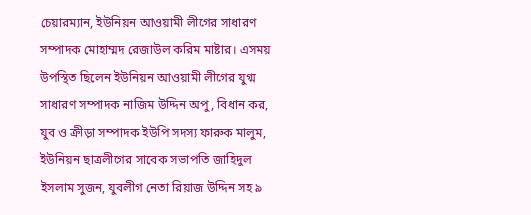চেয়ারম্যান, ইউনিয়ন আওয়ামী লীগের সাধারণ সম্পাদক মোহাম্মদ রেজাউল করিম মাষ্টার। এসময় উপস্থিত ছিলেন ইউনিয়ন আওয়ামী লীগের যুগ্ম সাধারণ সম্পাদক নাজিম উদ্দিন অপু, বিধান কর, যুব ও ক্রীড়া সম্পাদক ইউপি সদস্য ফারুক মালুম, ইউনিয়ন ছাত্রলীগের সাবেক সভাপতি জাহিদুল ইসলাম সুজন, যুবলীগ নেতা রিয়াজ উদ্দিন সহ ৯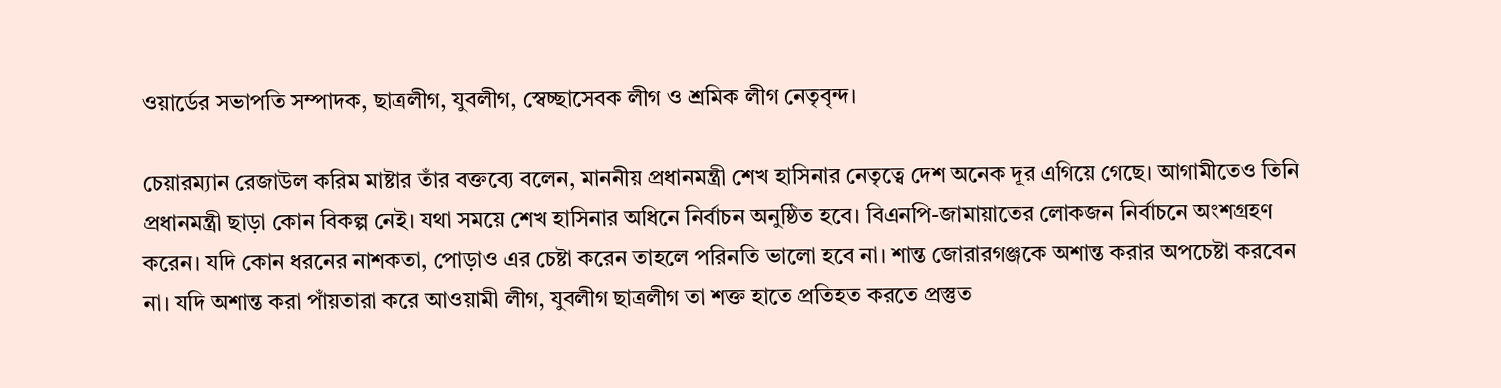ওয়ার্ডের সভাপতি সম্পাদক, ছাত্রলীগ, যুবলীগ, স্বেচ্ছাসেবক লীগ ও শ্রমিক লীগ নেতৃবৃন্দ।

চেয়ারম্যান রেজাউল করিম মাষ্টার তাঁর বক্তব্যে বলেন, মাননীয় প্রধানমন্ত্রী শেখ হাসিনার নেতৃত্বে দেশ অনেক দূর এগিয়ে গেছে। আগামীতেও তিনি প্রধানমন্ত্রী ছাড়া কোন বিকল্প নেই। যথা সময়ে শেখ হাসিনার অধিনে নির্বাচন অনুষ্ঠিত হবে। বিএনপি-জামায়াতের লোকজন নির্বাচনে অংশগ্রহণ করেন। যদি কোন ধরনের নাশকতা, পোড়াও এর চেষ্টা করেন তাহলে পরিনতি ভালো হবে না। শান্ত জোরারগঞ্জকে অশান্ত করার অপচেষ্টা করবেন না। যদি অশান্ত করা পাঁয়তারা করে আওয়ামী লীগ, যুবলীগ ছাত্রলীগ তা শক্ত হাতে প্রতিহত করতে প্রস্তুত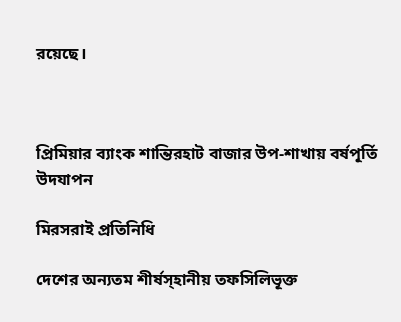রয়েছে।



প্রিমিয়ার ব্যাংক শান্তিরহাট বাজার উপ-শাখায় বর্ষপূর্তি উদযাপন

মিরসরাই প্রতিনিধি

দেশের অন্যতম শীর্ষস্হানীয় তফসিলিভূক্ত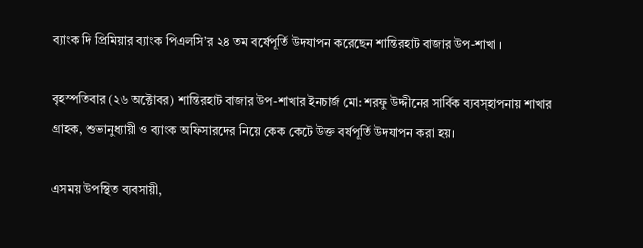ব্যাংক দি প্রিমিয়ার ব্যাংক পিএলসি’র ২৪ তম বর্ষেপূর্তি উদযাপন করেছেন শান্তিরহাট বাজার উপ-শাখা ।

বৃহস্পতিবার (২৬ অক্টোবর) শান্তিরহাট বাজার উপ-শাখার ইনচার্জ মো: শরফু উদ্দীনের সার্বিক ব্যবস্হাপনায় শাখার গ্রাহক, শুভানুধ্যায়ী ও ব্যাংক অফিসারদের নিয়ে কেক কেটে উক্ত বর্ষপূর্তি উদযাপন করা হয়।

এসময় উপস্থিত ব্যবসায়ী,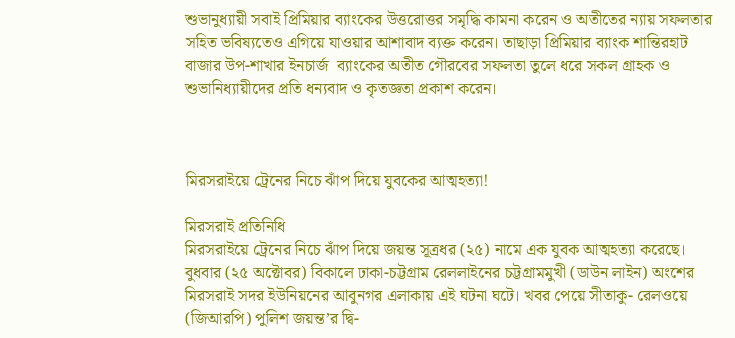শুভানুধ্যায়ী সবাই প্রিমিয়ার ব্যাংকের উত্তরোত্তর সমৃদ্ধি কামনা করেন ও অতীতের ন্যায় সফলতার সহিত ভবিষ্যতেও এগিয়ে যাওয়ার আশাবাদ ব্যক্ত করেন। তাছাড়া প্রিমিয়ার ব্যাংক শান্তিরহাট বাজার উপ-শাখার ইনচার্জ  ব্যাংকের অতীত গৌরবের সফলতা তুলে ধরে সকল গ্রাহক ও শুভানিধ্যায়ীদের প্রতি ধন্যবাদ ও কৃতজ্ঞতা প্রকাশ করেন।



মিরসরাইয়ে ট্রেনের নিচে ঝাঁপ দিয়ে যুবকের আত্মহত্যা!

মিরসরাই প্রতিনিধি
মিরসরাইয়ে ট্রেনের নিচে ঝাঁপ দিয়ে জয়ন্ত সূত্রধর (২৫) নামে এক যুবক আত্মহত্যা করেছে। বুধবার (২৫ অক্টোবর) বিকালে ঢাকা-চট্টগ্রাম রেললাইনের চট্টগ্রামমুখী (ডাউন লাইন) অংশের মিরসরাই সদর ইউনিয়নের আবুনগর এলাকায় এই ঘটনা ঘটে। খবর পেয়ে সীতাকু- রেলওয়ে (জিআরপি) পুলিশ জয়ন্ত’র দ্বি-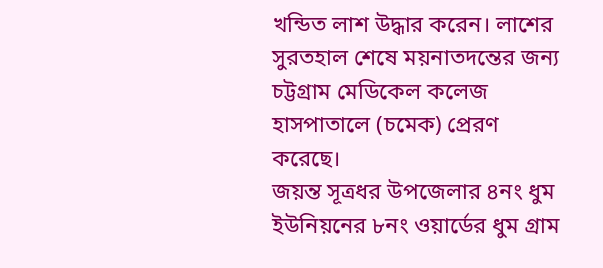খন্ডিত লাশ উদ্ধার করেন। লাশের সুরতহাল শেষে ময়নাতদন্তের জন্য চট্টগ্রাম মেডিকেল কলেজ হাসপাতালে (চমেক) প্রেরণ করেছে।
জয়ন্ত সূত্রধর উপজেলার ৪নং ধুম ইউনিয়নের ৮নং ওয়ার্ডের ধুম গ্রাম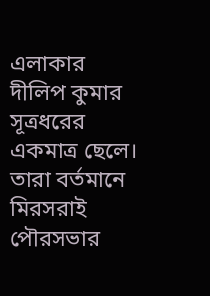এলাকার দীলিপ কুমার সূত্রধরের একমাত্র ছেলে। তারা বর্তমানে মিরসরাই পৌরসভার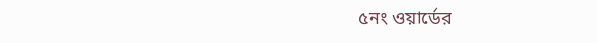৫নং ওয়ার্ডের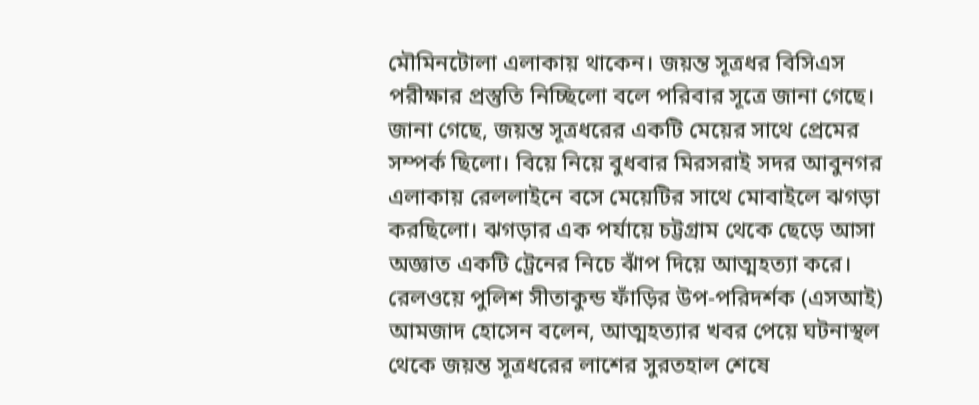মৌমিনটোলা এলাকায় থাকেন। জয়ন্ত সূত্রধর বিসিএস পরীক্ষার প্রস্তুতি নিচ্ছিলো বলে পরিবার সূত্রে জানা গেছে।
জানা গেছে, জয়ন্ত সূত্রধরের একটি মেয়ের সাথে প্রেমের সম্পর্ক ছিলো। বিয়ে নিয়ে বুধবার মিরসরাই সদর আবুনগর এলাকায় রেললাইনে বসে মেয়েটির সাথে মোবাইলে ঝগড়া করছিলো। ঝগড়ার এক পর্যায়ে চট্টগ্রাম থেকে ছেড়ে আসা অজ্ঞাত একটি ট্রেনের নিচে ঝাঁপ দিয়ে আত্মহত্যা করে।
রেলওয়ে পুলিশ সীতাকুন্ড ফাঁড়ির উপ-পরিদর্শক (এসআই) আমজাদ হোসেন বলেন, আত্মহত্যার খবর পেয়ে ঘটনাস্থল থেকে জয়ন্ত সূত্রধরের লাশের সুরতহাল শেষে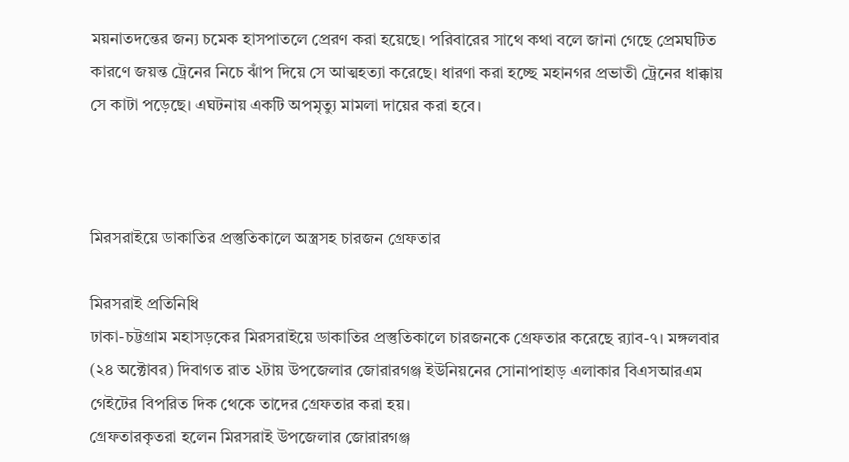ময়নাতদন্তের জন্য চমেক হাসপাতলে প্রেরণ করা হয়েছে। পরিবারের সাথে কথা বলে জানা গেছে প্রেমঘটিত কারণে জয়ন্ত ট্রেনের নিচে ঝাঁপ দিয়ে সে আত্মহত্যা করেছে। ধারণা করা হচ্ছে মহানগর প্রভাতী ট্রেনের ধাক্কায় সে কাটা পড়েছে। এঘটনায় একটি অপমৃত্যু মামলা দায়ের করা হবে।



মিরসরাইয়ে ডাকাতির প্রস্তুতিকালে অস্ত্রসহ চারজন গ্রেফতার

মিরসরাই প্রতিনিধি
ঢাকা-চট্টগ্রাম মহাসড়কের মিরসরাইয়ে ডাকাতির প্রস্তুতিকালে চারজনকে গ্রেফতার করেছে র‌্যাব-৭। মঙ্গলবার (২৪ অক্টোবর) দিবাগত রাত ২টায় উপজেলার জোরারগঞ্জ ইউনিয়নের সোনাপাহাড় এলাকার বিএসআরএম গেইটের বিপরিত দিক থেকে তাদের গ্রেফতার করা হয়।
গ্রেফতারকৃতরা হলেন মিরসরাই উপজেলার জোরারগঞ্জ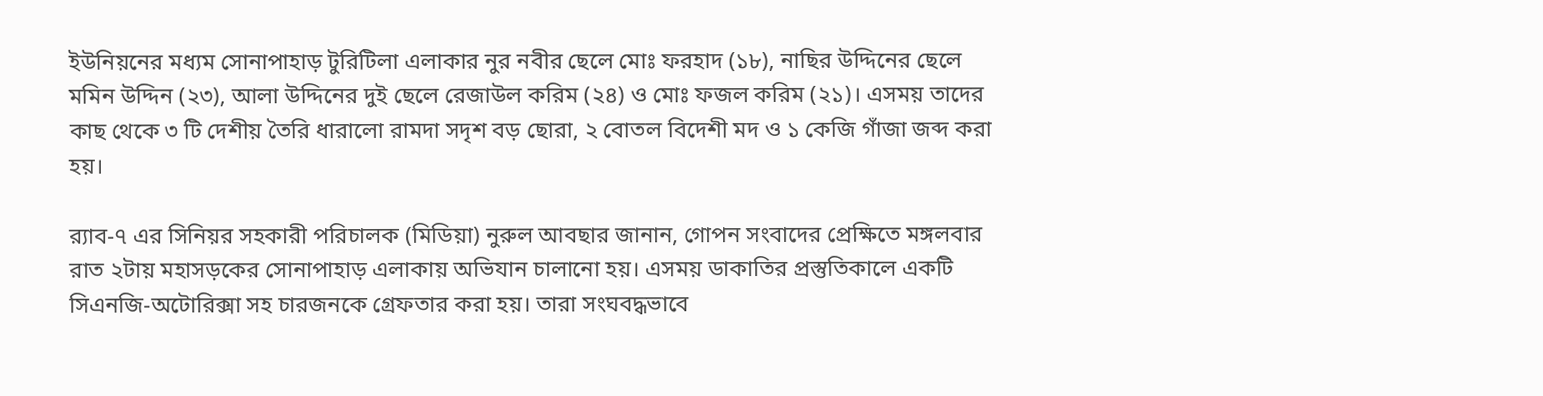ইউনিয়নের মধ্যম সোনাপাহাড় টুরিটিলা এলাকার নুর নবীর ছেলে মোঃ ফরহাদ (১৮), নাছির উদ্দিনের ছেলে মমিন উদ্দিন (২৩), আলা উদ্দিনের দুই ছেলে রেজাউল করিম (২৪) ও মোঃ ফজল করিম (২১)। এসময় তাদের কাছ থেকে ৩ টি দেশীয় তৈরি ধারালো রামদা সদৃশ বড় ছোরা, ২ বোতল বিদেশী মদ ও ১ কেজি গাঁজা জব্দ করা হয়।

র‌্যাব-৭ এর সিনিয়র সহকারী পরিচালক (মিডিয়া) নুরুল আবছার জানান, গোপন সংবাদের প্রেক্ষিতে মঙ্গলবার রাত ২টায় মহাসড়কের সোনাপাহাড় এলাকায় অভিযান চালানো হয়। এসময় ডাকাতির প্রস্তুতিকালে একটি সিএনজি-অটোরিক্সা সহ চারজনকে গ্রেফতার করা হয়। তারা সংঘবদ্ধভাবে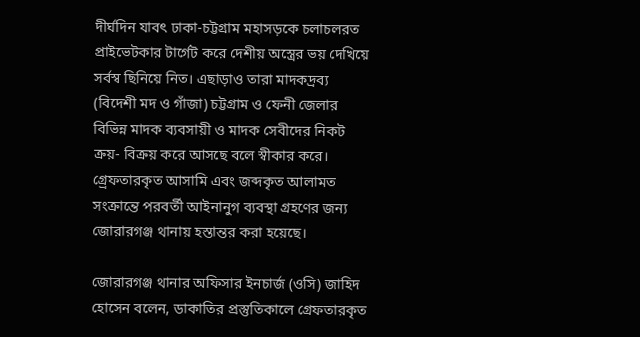দীর্ঘদিন যাবৎ ঢাকা-চট্টগ্রাম মহাসড়কে চলাচলরত প্রাইভেটকার টার্গেট করে দেশীয় অস্ত্রের ভয় দেখিয়ে সর্বস্ব ছিনিয়ে নিত। এছাড়াও তারা মাদকদ্রব্য (বিদেশী মদ ও গাঁজা) চট্টগ্রাম ও ফেনী জেলার বিভিন্ন মাদক ব্যবসায়ী ও মাদক সেবীদের নিকট ক্রয়- বিক্রয় করে আসছে বলে স্বীকার করে। গ্র্রেফতারকৃত আসামি এবং জব্দকৃত আলামত সংক্রান্তে পরবর্তী আইনানুগ ব্যবস্থা গ্রহণের জন্য জোরারগঞ্জ থানায় হস্তান্তর করা হয়েছে।

জোরারগঞ্জ থানার অফিসার ইনচার্জ (ওসি) জাহিদ হোসেন বলেন, ডাকাতির প্রস্তুতিকালে গ্রেফতারকৃত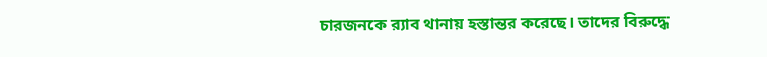চারজনকে র‌্যাব থানায় হস্তান্তর করেছে। তাদের বিরুদ্ধে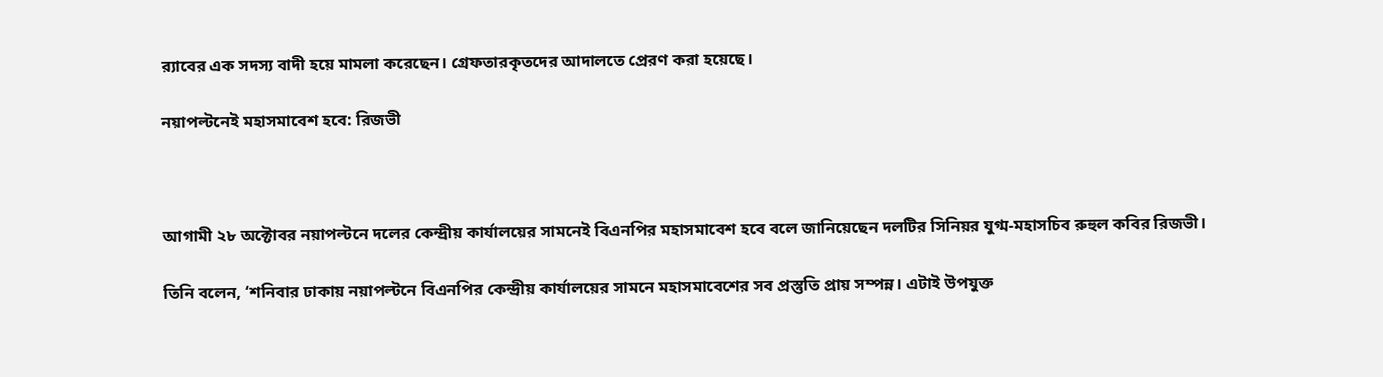র‌্যাবের এক সদস্য বাদী হয়ে মামলা করেছেন। গ্রেফতারকৃতদের আদালতে প্রেরণ করা হয়েছে।

নয়াপল্টনেই মহাসমাবেশ হবে: রিজভী



আগামী ২৮ অক্টোবর নয়াপল্টনে দলের কেন্দ্রীয় কার্যালয়ের সামনেই বিএনপির মহাসমাবেশ হবে বলে জানিয়েছেন দলটির সিনিয়র যুগ্ম-মহাসচিব রুহুল কবির রিজভী।

তিনি বলেন, ‘শনিবার ঢাকায় নয়াপল্টনে বিএনপির কেন্দ্রীয় কার্যালয়ের সামনে মহাসমাবেশের সব প্রস্তুতি প্রায় সম্পন্ন। এটাই উপযুক্ত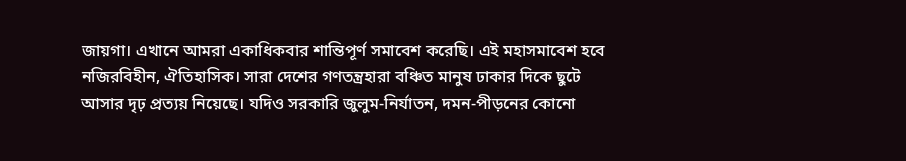জায়গা। এখানে আমরা একাধিকবার শান্তিপূর্ণ সমাবেশ করেছি। এই মহাসমাবেশ হবে নজিরবিহীন, ঐতিহাসিক। সারা দেশের গণতন্ত্রহারা বঞ্চিত মানুষ ঢাকার দিকে ছুটে আসার দৃঢ় প্রত্যয় নিয়েছে। যদিও সরকারি জুলুম-নির্যাতন, দমন-পীড়নের কোনো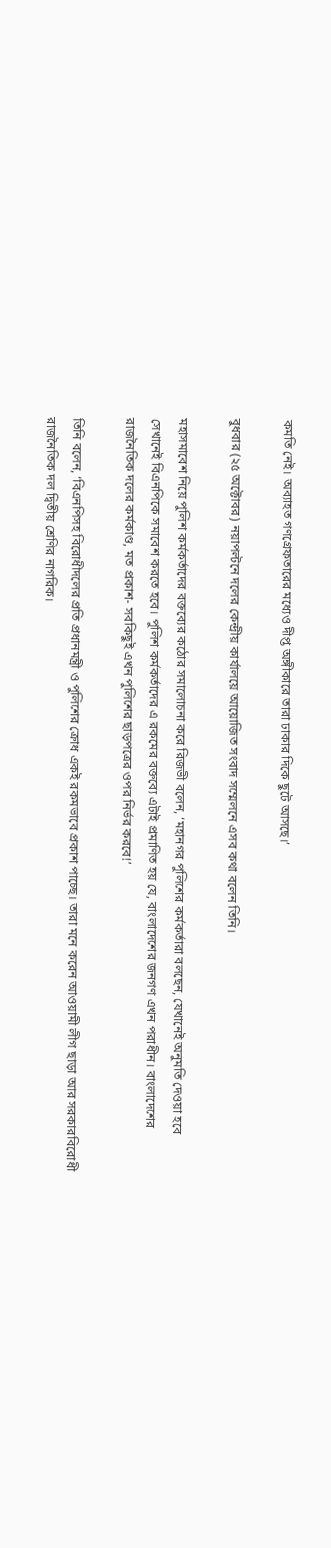কমতি নেই। অব্যাহত গণগ্রেফতারের মধ্যেও দীপ্ত অঙ্গীকারে তারা ঢাকার দিকে ছুটে আসছে।’

বুধবার (২৫ অক্টোবর) নয়াপল্টনে দলের কেন্দ্রীয় কার্যালয়ে আয়োজিত সংবাদ সম্মেলনে এসব কথা বলেন তিনি।

মহাসমাবেশ নিয়ে পুলিশ কর্মকর্তাদের বক্তব্যের কঠোর সমালোচনা করে রিজভী বলেন, ‘মহানগর পুলিশের কর্মকর্তারা বলছেন, যেখানেই অনুমতি দেওয়া হবে সেখানেই বিএনপিকে সমাবেশ করতে হবে। পুলিশ কর্মকর্তাদের এ রকমের বক্তব্যে এটাই প্রমাণিত হয় যে, বাংলাদেশের জনগণ এখন পরাধীন। বাংলাদেশের রাজনৈতিক দলের কর্মকাণ্ড, মত প্রকাশ- সবকিছুই এখন পুলিশের ছাড়পত্রের ওপর নির্ভর করবে!’

তিনি বলেন, ‘বিএনপিসহ বিরোধীদলের প্রতি প্রধানমন্ত্রী ও পুলিশের ক্রোধ একই রকমভাবে প্রকাশ পাচ্ছে। তারা মনে করেন আওয়ামী লীগ ছাড়া আর সরকারবিরোধী রাজনৈতিক দল দ্বিতীয় শ্রেণির নাগরিক।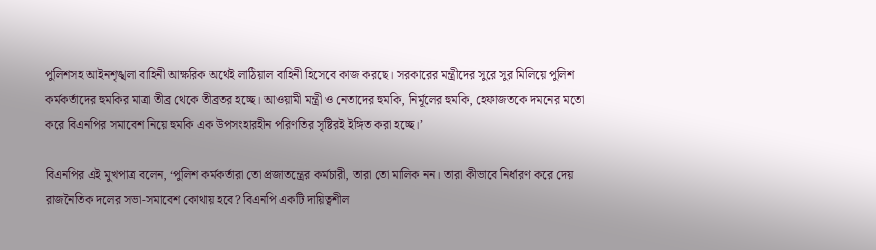পুলিশসহ আইনশৃঙ্খলা বাহিনী আক্ষরিক অর্থেই লাঠিয়াল বাহিনী হিসেবে কাজ করছে। সরকারের মন্ত্রীদের সুরে সুর মিলিয়ে পুলিশ কর্মকর্তাদের হুমকির মাত্রা তীব্র থেকে তীব্রতর হচ্ছে। আওয়ামী মন্ত্রী ও নেতাদের হুমকি, নির্মূলের হুমকি, হেফাজতকে দমনের মতো করে বিএনপির সমাবেশ নিয়ে হুমকি এক উপসংহারহীন পরিণতির সৃষ্টিরই ইঙ্গিত করা হচ্ছে।’

বিএনপির এই মুখপাত্র বলেন, ‘পুলিশ কর্মকর্তারা তো প্রজাতন্ত্রের কর্মচারী, তারা তো মালিক নন। তারা কীভাবে নির্ধারণ করে দেয় রাজনৈতিক দলের সভা-সমাবেশ কোথায় হবে? বিএনপি একটি দায়িত্বশীল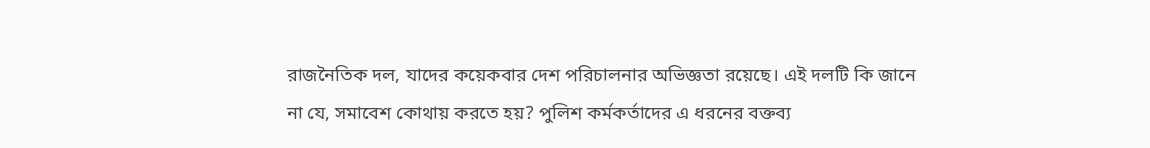রাজনৈতিক দল, যাদের কয়েকবার দেশ পরিচালনার অভিজ্ঞতা রয়েছে। এই দলটি কি জানে না যে, সমাবেশ কোথায় করতে হয়? পুলিশ কর্মকর্তাদের এ ধরনের বক্তব্য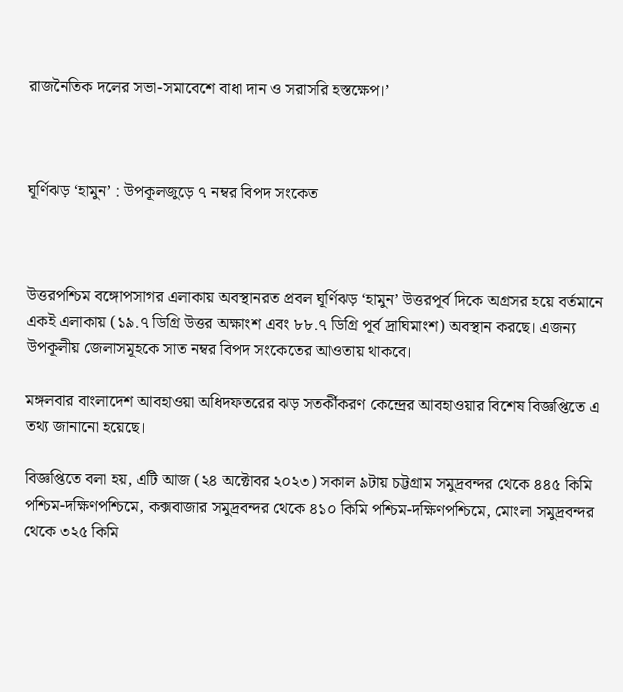রাজনৈতিক দলের সভা-সমাবেশে বাধা দান ও সরাসরি হস্তক্ষেপ।’



ঘূর্ণিঝড় ‘হামুন’ : উপকূলজুড়ে ৭ নম্বর বিপদ সংকেত



উত্তরপশ্চিম বঙ্গোপসাগর এলাকায় অবস্থানরত প্রবল ঘূর্ণিঝড় ‘হামুন’ উত্তরপূর্ব দিকে অগ্রসর হয়ে বর্তমানে একই এলাকায় (১৯.৭ ডিগ্রি উত্তর অক্ষাংশ এবং ৮৮.৭ ডিগ্রি পূর্ব দ্রাঘিমাংশ) অবস্থান করছে। এজন্য উপকূলীয় জেলাসমূহকে সাত নম্বর বিপদ সংকেতের আওতায় থাকবে।

মঙ্গলবার বাংলাদেশ আবহাওয়া অধিদফতরের ঝড় সতর্কীকরণ কেন্দ্রের আবহাওয়ার বিশেষ বিজ্ঞপ্তিতে এ তথ্য জানানো হয়েছে।

বিজ্ঞপ্তিতে বলা হয়, এটি আজ (২৪ অক্টোবর ২০২৩) সকাল ৯টায় চট্টগ্রাম সমুদ্রবন্দর থেকে ৪৪৫ কিমি পশ্চিম-দক্ষিণপশ্চিমে, কক্সবাজার সমুদ্রবন্দর থেকে ৪১০ কিমি পশ্চিম-দক্ষিণপশ্চিমে, মোংলা সমুদ্রবন্দর থেকে ৩২৫ কিমি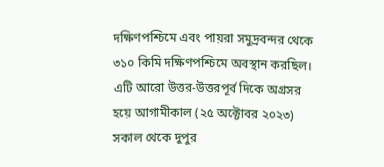দক্ষিণপশ্চিমে এবং পায়রা সমুদ্রবন্দর থেকে ৩১০ কিমি দক্ষিণপশ্চিমে অবস্থান করছিল। এটি আরো উত্তর-উত্তরপূর্ব দিকে অগ্রসর হয়ে আগামীকাল (২৫ অক্টোবর ২০২৩) সকাল থেকে দুপুর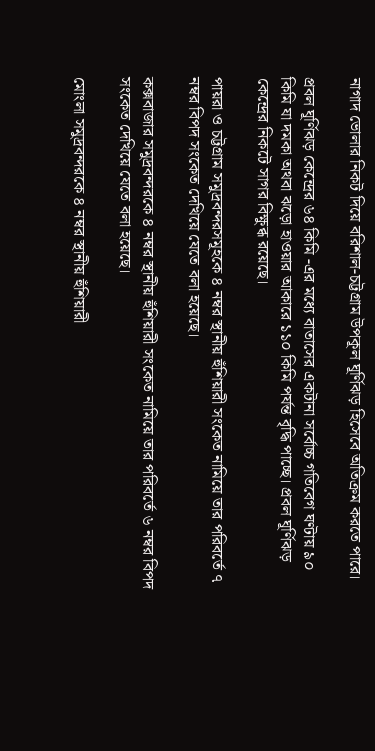নাগাদ ভোলার নিকট দিয়ে বরিশাল-চট্টগ্রাম উপকূল ঘূর্ণিঝড় হিসেবে অতিক্রম করতে পারে।

প্রবল ঘূর্ণিঝড় কেন্দ্রের ৬৪ কিমি -এর মধ্যে বাতাসের একটানা সর্বোচ্চ গতিবেগ ঘণ্টায় ৯০ কিমি যা দমকা অথবা ঝড়ো হাওয়ার আকারে ১১০ কিমি পর্যন্ত বৃদ্ধি পাচ্ছে। প্রবল ঘূর্ণিঝড় কেন্দ্রের নিকটে সাগর বিক্ষুব্ধ রয়েছে।

পায়রা ও চট্টগ্রাম সমুদ্রবন্দরসমূহকে ৪ নম্বর স্থানীয় হুঁশিয়ারী সংকেত নামিয়ে তার পরিবর্তে ৭ নম্বর বিপদ সংকেত দেখিয়ে যেতে বলা হয়েছে।

কক্সবাজার সমুদ্রবন্দরকে ৪ নম্বর স্থানীয় হুঁশিয়ারী সংকেত নামিয়ে তার পরিবর্তে ৬ নম্বর বিপদ সংকেত দেখিয়ে যেতে বলা হয়েছে।

মোংলা সমুদ্রবন্দরকে ৪ নম্বর স্থানীয় হুঁশিয়ারী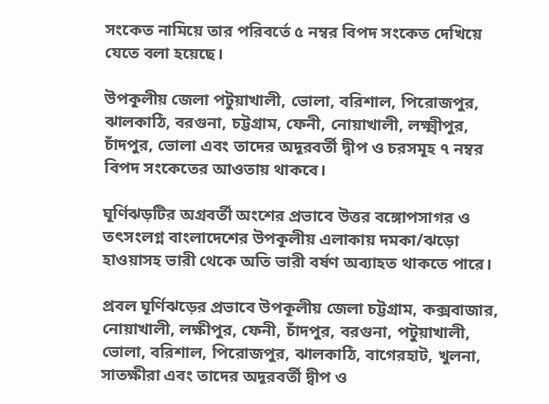সংকেত নামিয়ে তার পরিবর্তে ৫ নম্বর বিপদ সংকেত দেখিয়ে যেতে বলা হয়েছে।

উপকূলীয় জেলা পটুয়াখালী, ভোলা, বরিশাল, পিরোজপুর, ঝালকাঠি, বরগুনা, চট্টগ্রাম, ফেনী, নোয়াখালী, লক্ষ্মীপুর, চাঁদপুর, ভোলা এবং তাদের অদূরবর্তী দ্বীপ ও চরসমূহ ৭ নম্বর বিপদ সংকেতের আওতায় থাকবে।

ঘূর্ণিঝড়টির অগ্রবর্তী অংশের প্রভাবে উত্তর বঙ্গোপসাগর ও তৎসংলগ্ন বাংলাদেশের উপকূলীয় এলাকায় দমকা/ঝড়ো হাওয়াসহ ভারী থেকে অতি ভারী বর্ষণ অব্যাহত থাকতে পারে।

প্রবল ঘূর্ণিঝড়ের প্রভাবে উপকূলীয় জেলা চট্টগ্রাম, কক্সবাজার, নোয়াখালী, লক্ষীপুর, ফেনী, চাঁদপুর, বরগুনা, পটুয়াখালী, ভোলা, বরিশাল, পিরোজপুর, ঝালকাঠি, বাগেরহাট, খুলনা, সাতক্ষীরা এবং তাদের অদূরবর্তী দ্বীপ ও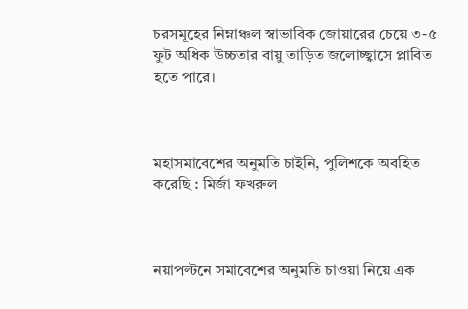চরসমূহের নিম্নাঞ্চল স্বাভাবিক জোয়ারের চেয়ে ৩-৫ ফুট অধিক উচ্চতার বায়ু তাড়িত জলোচ্ছ্বাসে প্লাবিত হতে পারে।



মহাসমাবেশের অনুমতি চাইনি, পুলিশকে অবহিত করেছি : মির্জা ফখরুল



নয়াপল্টনে সমাবেশের অনুমতি চাওয়া নিয়ে এক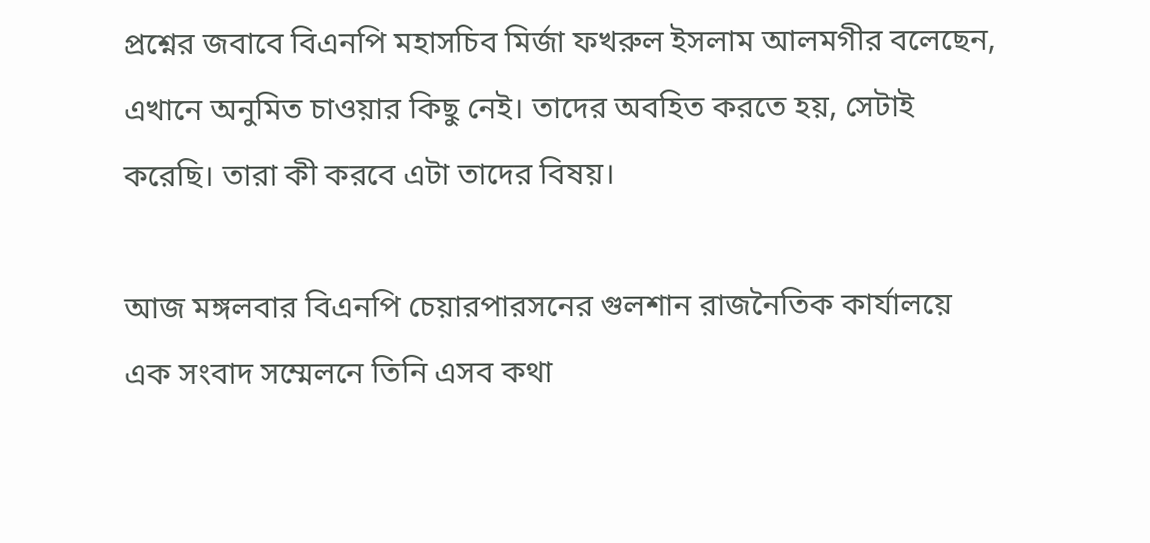প্রশ্নের জবাবে বিএনপি মহাসচিব মির্জা ফখরুল ইসলাম আলমগীর বলেছেন, এখানে অনুমিত চাওয়ার কিছু নেই। তাদের অবহিত করতে হয়, সেটাই করেছি। তারা কী করবে এটা তাদের বিষয়।

আজ মঙ্গলবার বিএনপি চেয়ারপারসনের গুলশান রাজনৈতিক কার্যালয়ে এক সংবাদ সম্মেলনে তিনি এসব কথা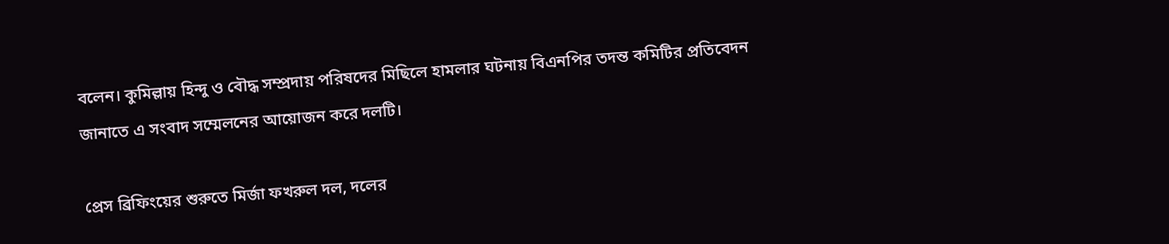বলেন। কুমিল্লায় হিন্দু ও বৌদ্ধ সম্প্রদায় পরিষদের মিছিলে হামলার ঘটনায় বিএনপির তদন্ত কমিটির প্রতিবেদন জানাতে এ সংবাদ সম্মেলনের আয়োজন করে দলটি।

প্রেস ব্রিফিংয়ের শুরুতে মির্জা ফখরুল দল, দলের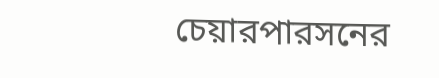চেয়ারপারসনের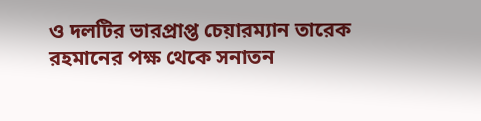ও দলটির ভারপ্রাপ্ত চেয়ারম্যান তারেক রহমানের পক্ষ থেকে সনাতন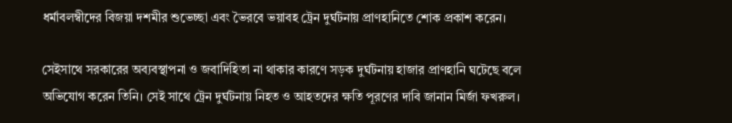ধর্মাবলম্বীদের বিজয়া দশমীর শুভেচ্ছা এবং ভৈরবে ভয়াবহ ট্রেন দুর্ঘটনায় প্রাণহানিতে শোক প্রকাশ করেন।

সেইসাথে সরকারের অব্যবস্থাপনা ও জবাদিহিতা না থাকার কারণে সড়ক দুর্ঘটনায় হাজার প্রাণহানি ঘটেছে বলে অভিযোগ করেন তিনি। সেই সাথে ট্রেন দুর্ঘটনায় নিহত ও আহতদের ক্ষতি পূরণের দাবি জানান মির্জা ফখরুল।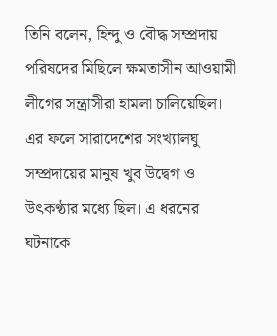তিনি বলেন, হিন্দু ও বৌদ্ধ সম্প্রদায় পরিষদের মিছিলে ক্ষমতাসীন আওয়ামী লীগের সন্ত্রাসীরা হামলা চালিয়েছিল। এর ফলে সারাদেশের সংখ্যালঘু সম্প্রদায়ের মানুষ খুব উদ্বেগ ও উৎকণ্ঠার মধ্যে ছিল। এ ধরনের ঘটনাকে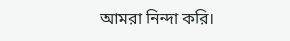আমরা নিন্দা করি।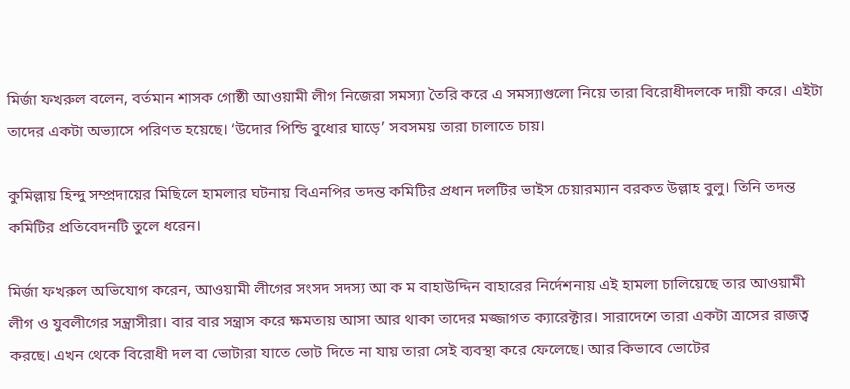মির্জা ফখরুল বলেন, বর্তমান শাসক গোষ্ঠী আওয়ামী লীগ নিজেরা সমস্যা তৈরি করে এ সমস্যাগুলো নিয়ে তারা বিরোধীদলকে দায়ী করে। এইটা তাদের একটা অভ্যাসে পরিণত হয়েছে। ‘উদোর পিন্ডি বুধোর ঘাড়ে’ সবসময় তারা চালাতে চায়।

কুমিল্লায় হিন্দু সম্প্রদায়ের মিছিলে হামলার ঘটনায় বিএনপির তদন্ত কমিটির প্রধান দলটির ভাইস চেয়ারম্যান বরকত উল্লাহ বুলু। তিনি তদন্ত কমিটির প্রতিবেদনটি তুলে ধরেন।

মির্জা ফখরুল অভিযোগ করেন, আওয়ামী লীগের সংসদ সদস্য আ ক ম বাহাউদ্দিন বাহারের নির্দেশনায় এই হামলা চালিয়েছে তার আওয়ামী লীগ ও যুবলীগের সন্ত্রাসীরা। বার বার সন্ত্রাস করে ক্ষমতায় আসা আর থাকা তাদের মজ্জাগত ক্যারেক্টার। সারাদেশে তারা একটা ত্রাসের রাজত্ব করছে। এখন থেকে বিরোধী দল বা ভোটারা যাতে ভোট দিতে না যায় তারা সেই ব্যবস্থা করে ফেলেছে। আর কিভাবে ভোটের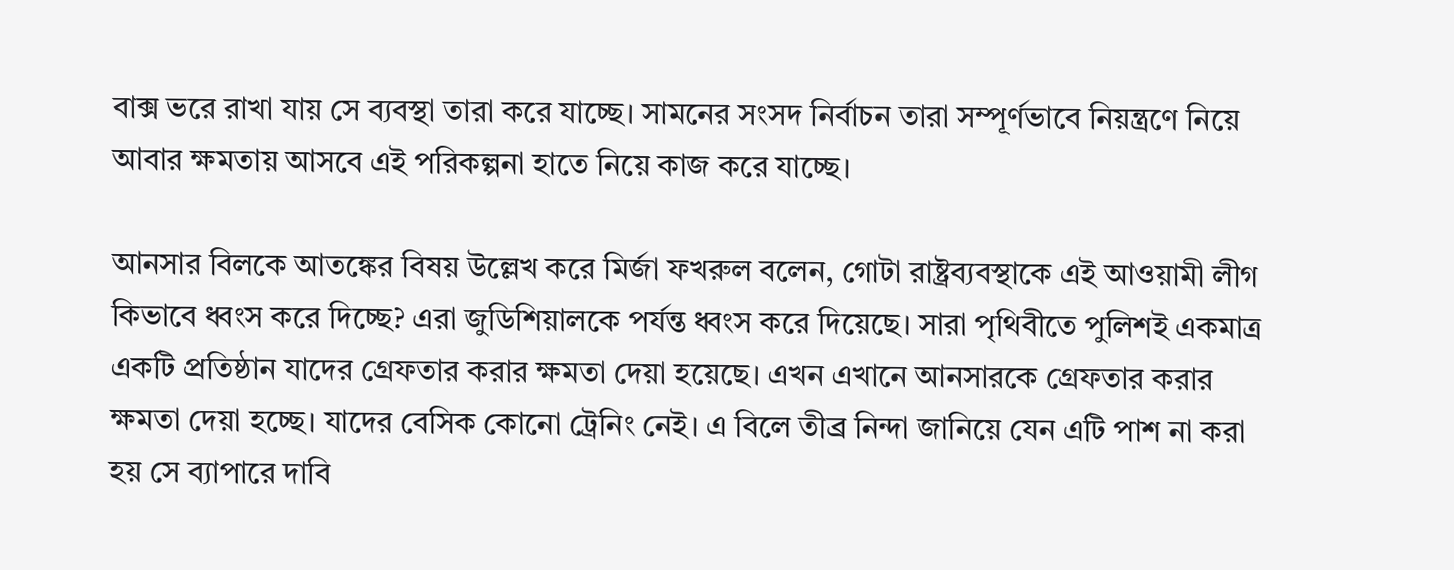বাক্স ভরে রাখা যায় সে ব্যবস্থা তারা করে যাচ্ছে। সামনের সংসদ নির্বাচন তারা সম্পূর্ণভাবে নিয়ন্ত্রণে নিয়ে আবার ক্ষমতায় আসবে এই পরিকল্পনা হাতে নিয়ে কাজ করে যাচ্ছে।

আনসার বিলকে আতঙ্কের বিষয় উল্লেখ করে মির্জা ফখরুল বলেন, গোটা রাষ্ট্রব্যবস্থাকে এই আওয়ামী লীগ কিভাবে ধ্বংস করে দিচ্ছে? এরা জুডিশিয়ালকে পর্যন্ত ধ্বংস করে দিয়েছে। সারা পৃথিবীতে পুলিশই একমাত্র একটি প্রতিষ্ঠান যাদের গ্রেফতার করার ক্ষমতা দেয়া হয়েছে। এখন এখানে আনসারকে গ্রেফতার করার ক্ষমতা দেয়া হচ্ছে। যাদের বেসিক কোনো ট্রেনিং নেই। এ বিলে তীব্র নিন্দা জানিয়ে যেন এটি পাশ না করা হয় সে ব্যাপারে দাবি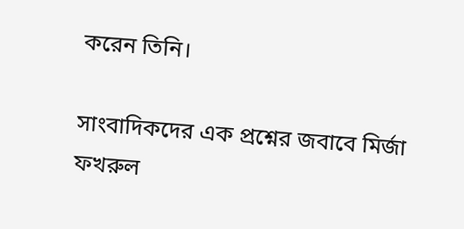করেন তিনি।

সাংবাদিকদের এক প্রশ্নের জবাবে মির্জা ফখরুল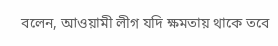বলেন, আওয়ামী লীগ যদি ক্ষমতায় থাকে তবে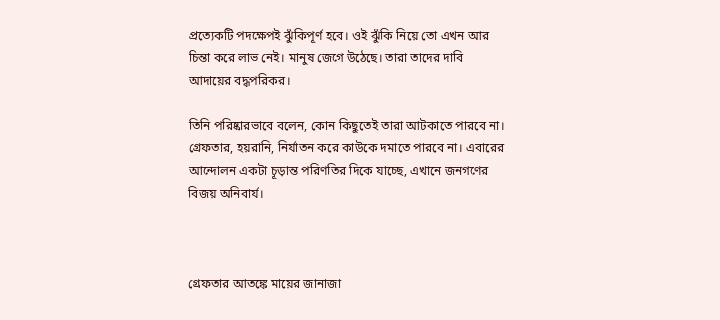প্রত্যেকটি পদক্ষেপই ঝুঁকিপূর্ণ হবে। ওই ঝুঁকি নিয়ে তো এখন আর চিন্তা করে লাভ নেই। মানুষ জেগে উঠেছে। তারা তাদের দাবি আদায়ের বদ্ধপরিকর।

তিনি পরিষ্কারভাবে বলেন, কোন কিছুতেই তারা আটকাতে পারবে না। গ্রেফতার, হয়রানি, নির্যাতন করে কাউকে দমাতে পারবে না। এবারের আন্দোলন একটা চূড়ান্ত পরিণতির দিকে যাচ্ছে, এখানে জনগণের বিজয় অনিবার্য।



গ্রেফতার আতঙ্কে মায়ের জানাজা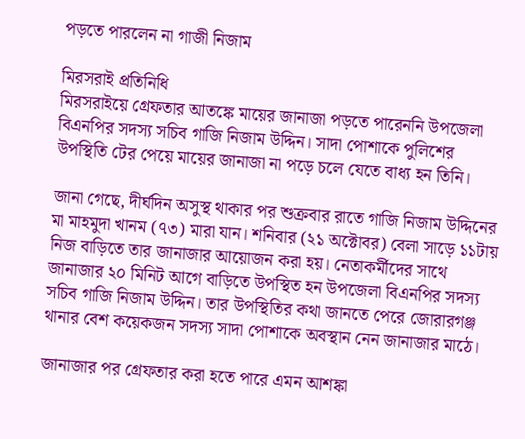পড়তে পারলেন না গাজী নিজাম

মিরসরাই প্রতিনিধি
মিরসরাইয়ে গ্রেফতার আতঙ্কে মায়ের জানাজা পড়তে পারেননি উপজেলা বিএনপির সদস্য সচিব গাজি নিজাম উদ্দিন। সাদা পোশাকে পুলিশের উপস্থিতি টের পেয়ে মায়ের জানাজা না পড়ে চলে যেতে বাধ্য হন তিনি।

জানা গেছে, দীর্ঘদিন অসুস্থ থাকার পর শুক্রবার রাতে গাজি নিজাম উদ্দিনের মা মাহমুদা খানম (৭৩) মারা যান। শনিবার (২১ অক্টোবর) বেলা সাড়ে ১১টায় নিজ বাড়িতে তার জানাজার আয়োজন করা হয়। নেতাকর্মীদের সাথে জানাজার ২০ মিনিট আগে বাড়িতে উপস্থিত হন উপজেলা বিএনপির সদস্য সচিব গাজি নিজাম উদ্দিন। তার উপস্থিতির কথা জানতে পেরে জোরারগঞ্জ থানার বেশ কয়েকজন সদস্য সাদা পোশাকে অবস্থান নেন জানাজার মাঠে।

জানাজার পর গ্রেফতার করা হতে পারে এমন আশঙ্কা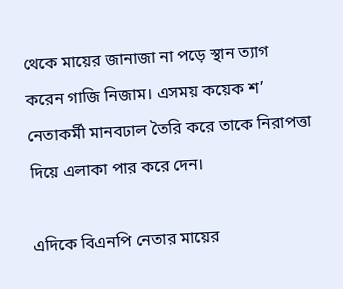থেকে মায়ের জানাজা না পড়ে স্থান ত্যাগ করেন গাজি নিজাম। এসময় কয়েক শ’ নেতাকর্মী মানবঢাল তৈরি করে তাকে নিরাপত্তা দিয়ে এলাকা পার করে দেন।

এদিকে বিএনপি নেতার মায়ের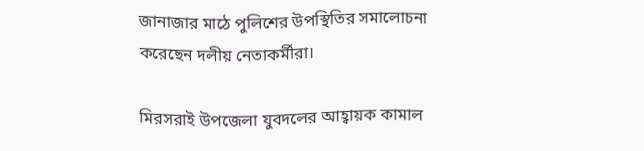জানাজার মাঠে পুলিশের উপস্থিতির সমালোচনা করেছেন দলীয় নেতাকর্মীরা।

মিরসরাই উপজেলা যুবদলের আহ্বায়ক কামাল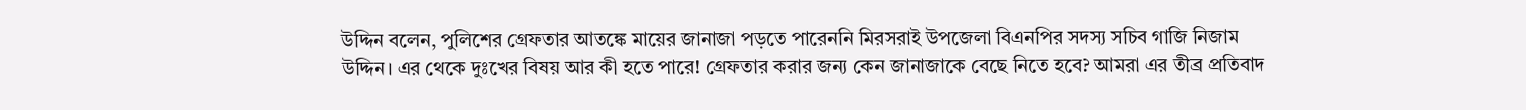উদ্দিন বলেন, পুলিশের গ্রেফতার আতঙ্কে মায়ের জানাজা পড়তে পারেননি মিরসরাই উপজেলা বিএনপির সদস্য সচিব গাজি নিজাম উদ্দিন। এর থেকে দুঃখের বিষয় আর কী হতে পারে! গ্রেফতার করার জন্য কেন জানাজাকে বেছে নিতে হবে? আমরা এর তীব্র প্রতিবাদ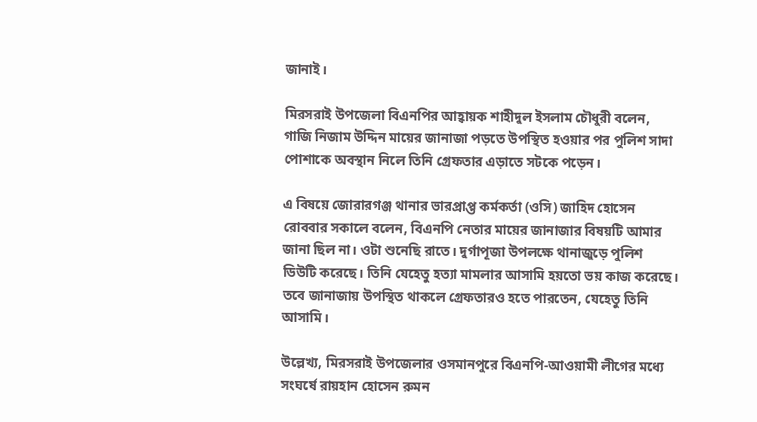জানাই।

মিরসরাই উপজেলা বিএনপির আহ্বায়ক শাহীদুল ইসলাম চৌধুরী বলেন, গাজি নিজাম উদ্দিন মায়ের জানাজা পড়তে উপস্থিত হওয়ার পর পুলিশ সাদা পোশাকে অবস্থান নিলে তিনি গ্রেফতার এড়াতে সটকে পড়েন।

এ বিষয়ে জোরারগঞ্জ থানার ভারপ্রাপ্ত কর্মকর্তা (ওসি) জাহিদ হোসেন রোববার সকালে বলেন, বিএনপি নেতার মায়ের জানাজার বিষয়টি আমার জানা ছিল না। ওটা শুনেছি রাতে। দুর্গাপূজা উপলক্ষে থানাজুড়ে পুলিশ ডিউটি করেছে। তিনি যেহেতু হত্যা মামলার আসামি হয়তো ভয় কাজ করেছে। তবে জানাজায় উপস্থিত থাকলে গ্রেফতারও হতে পারতেন, যেহেতু তিনি আসামি।

উল্লেখ্য, মিরসরাই উপজেলার ওসমানপুরে বিএনপি-আওয়ামী লীগের মধ্যে সংঘর্ষে রায়হান হোসেন রুমন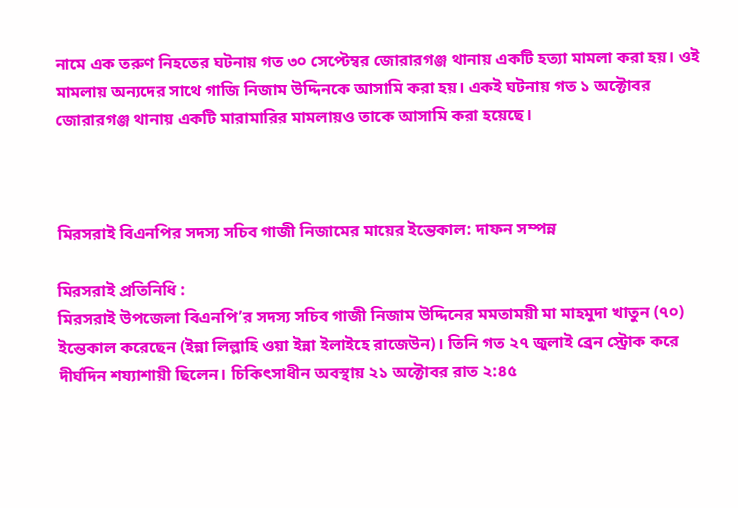নামে এক তরুণ নিহতের ঘটনায় গত ৩০ সেপ্টেম্বর জোরারগঞ্জ থানায় একটি হত্যা মামলা করা হয়। ওই মামলায় অন্যদের সাথে গাজি নিজাম উদ্দিনকে আসামি করা হয়। একই ঘটনায় গত ১ অক্টোবর জোরারগঞ্জ থানায় একটি মারামারির মামলায়ও তাকে আসামি করা হয়েছে।



মিরসরাই বিএনপির সদস্য সচিব গাজী নিজামের মায়ের ইন্তেকাল: দাফন সম্পন্ন

মিরসরাই প্রতিনিধি :
মিরসরাই উপজেলা বিএনপি’র সদস্য সচিব গাজী নিজাম উদ্দিনের মমতাময়ী মা মাহমুদা খাতুন (৭০) ইন্তেকাল করেছেন (ইন্না লিল্লাহি ওয়া ইন্না ইলাইহে রাজেউন)। তিনি গত ২৭ জুলাই ব্রেন স্ট্রোক করে দীর্ঘদিন শয্যাশায়ী ছিলেন। চিকিৎসাধীন অবস্থায় ২১ অক্টোবর রাত ২:৪৫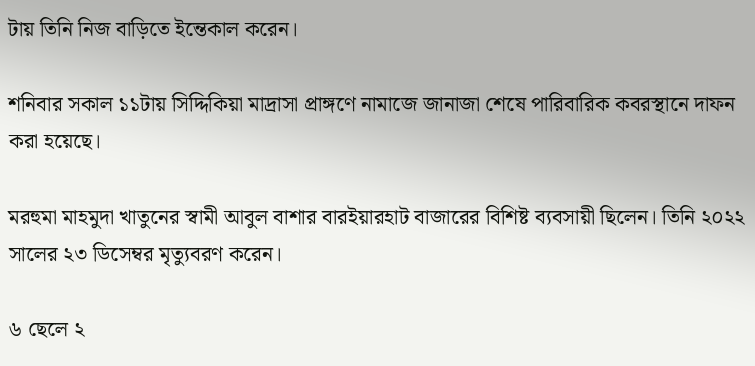টায় তিনি নিজ বাড়িতে ইন্তেকাল করেন।

শনিবার সকাল ১১টায় সিদ্দিকিয়া মাদ্রাসা প্রাঙ্গণে নামাজে জানাজা শেষে পারিবারিক কবরস্থানে দাফন করা হয়েছে।

মরহুমা মাহমুদা খাতুনের স্বামী আবুল বাশার বারইয়ারহাট বাজারের বিশিষ্ট ব্যবসায়ী ছিলেন। তিনি ২০২২ সালের ২৩ ডিসেম্বর মৃত্যুবরণ করেন।

৬ ছেলে ২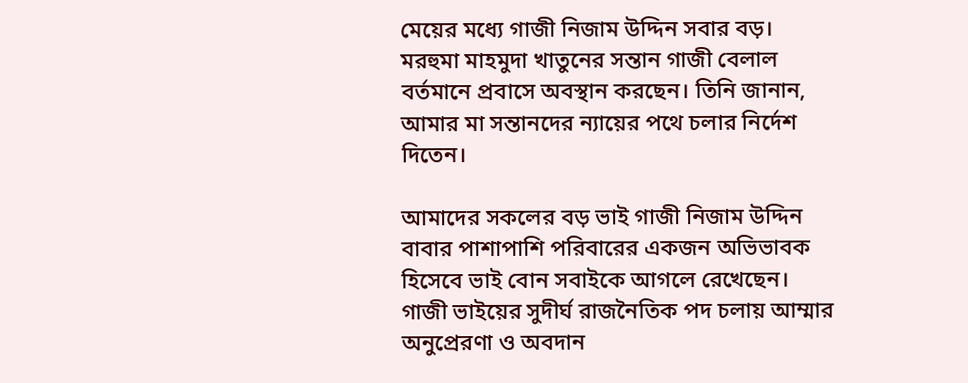মেয়ের মধ্যে গাজী নিজাম উদ্দিন সবার বড়। মরহুমা মাহমুদা খাতুনের সন্তান গাজী বেলাল বর্তমানে প্রবাসে অবস্থান করছেন। তিনি জানান, আমার মা সন্তানদের ন্যায়ের পথে চলার নির্দেশ দিতেন।

আমাদের সকলের বড় ভাই গাজী নিজাম উদ্দিন বাবার পাশাপাশি পরিবারের একজন অভিভাবক হিসেবে ভাই বোন সবাইকে আগলে রেখেছেন। গাজী ভাইয়ের সুদীর্ঘ রাজনৈতিক পদ চলায় আম্মার অনুপ্রেরণা ও অবদান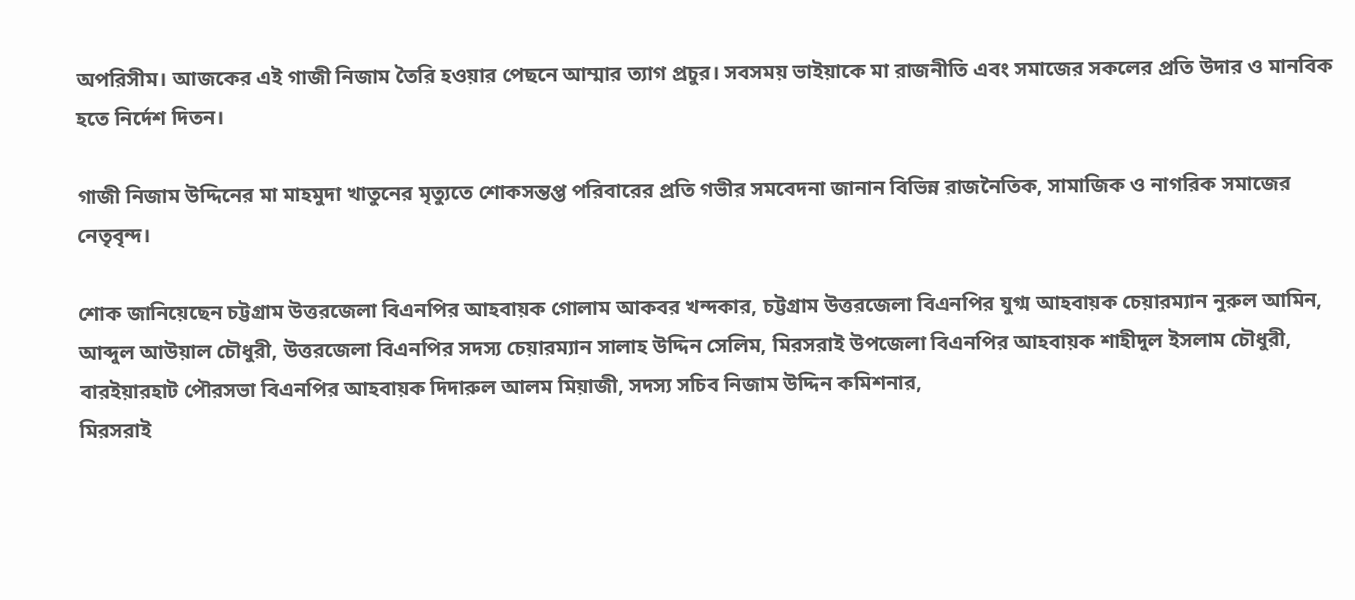অপরিসীম‌। আজকের এই গাজী নিজাম তৈরি হওয়ার পেছনে আম্মার ত্যাগ প্রচুর। সবসময় ভাইয়াকে মা রাজনীতি এবং সমাজের সকলের প্রতি উদার ও মানবিক হতে নির্দেশ দিতন।

গাজী নিজাম উদ্দিনের মা মাহমুদা খাতুনের মৃত্যুতে শোকসন্তপ্ত পরিবারের প্রতি গভীর সমবেদনা জানান বিভিন্ন রাজনৈতিক, সামাজিক ও নাগরিক সমাজের নেতৃবৃন্দ।

শোক জানিয়েছেন চট্টগ্রাম উত্তরজেলা বিএনপির আহবায়ক গোলাম আকবর খন্দকার, চট্টগ্রাম উত্তরজেলা বিএনপির যুগ্ম আহবায়ক চেয়ারম্যান নুরুল আমিন, আব্দুল আউয়াল চৌধুরী, উত্তরজেলা বিএনপির সদস্য চেয়ারম্যান সালাহ উদ্দিন সেলিম, মিরসরাই উপজেলা বিএনপির আহবায়ক শাহীদুল ইসলাম চৌধুরী, বারইয়ারহাট পৌরসভা বিএনপির আহবায়ক দিদারুল আলম মিয়াজী, সদস্য সচিব নিজাম উদ্দিন কমিশনার,
মিরসরাই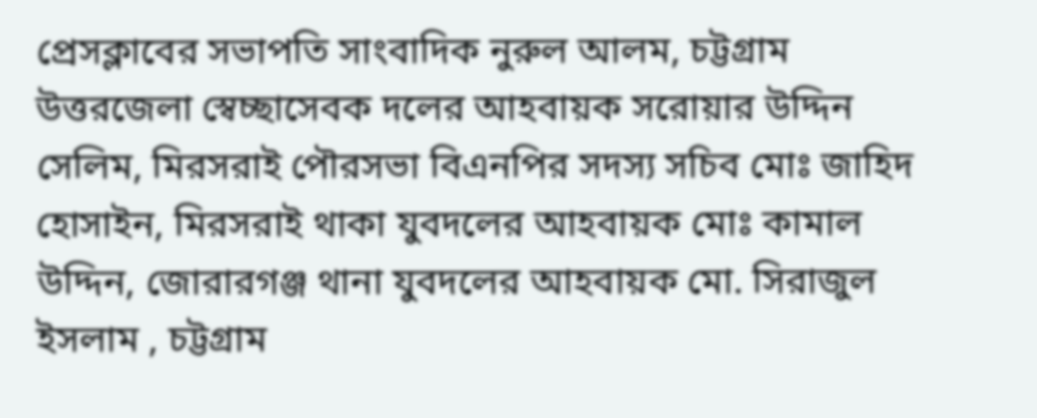প্রেসক্লাবের সভাপতি সাংবাদিক নুরুল আলম, চট্টগ্রাম উত্তরজেলা স্বেচ্ছাসেবক দলের আহবায়ক সরোয়ার উদ্দিন সেলিম, মিরসরাই পৌরসভা বিএনপির সদস্য সচিব মোঃ জাহিদ হোসাইন, মিরসরাই থাকা যুবদলের আহবায়ক মোঃ কামাল উদ্দিন, জোরারগঞ্জ থানা যুবদলের আহবায়ক মো. সিরাজুল ইসলাম , চট্টগ্রাম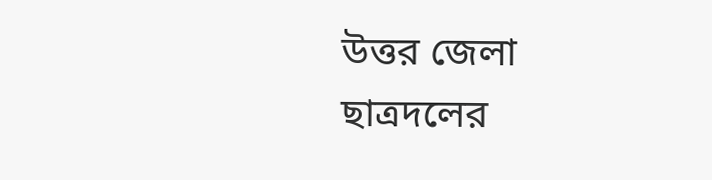উত্তর জেলা ছাত্রদলের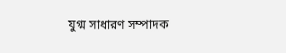যুগ্ম সাধারণ সম্পাদক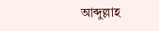আব্দুল্লাহ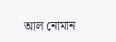আল নোমান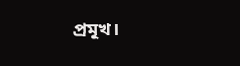প্রমূখ।